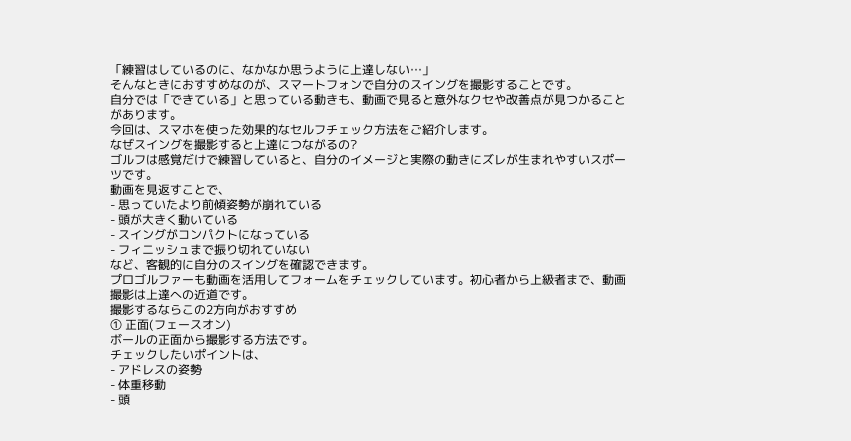「練習はしているのに、なかなか思うように上達しない…」
そんなときにおすすめなのが、スマートフォンで自分のスイングを撮影することです。
自分では「できている」と思っている動きも、動画で見ると意外なクセや改善点が見つかることがあります。
今回は、スマホを使った効果的なセルフチェック方法をご紹介します。
なぜスイングを撮影すると上達につながるの?
ゴルフは感覚だけで練習していると、自分のイメージと実際の動きにズレが生まれやすいスポーツです。
動画を見返すことで、
- 思っていたより前傾姿勢が崩れている
- 頭が大きく動いている
- スイングがコンパクトになっている
- フィニッシュまで振り切れていない
など、客観的に自分のスイングを確認できます。
プロゴルファーも動画を活用してフォームをチェックしています。初心者から上級者まで、動画撮影は上達への近道です。
撮影するならこの2方向がおすすめ
① 正面(フェースオン)
ボールの正面から撮影する方法です。
チェックしたいポイントは、
- アドレスの姿勢
- 体重移動
- 頭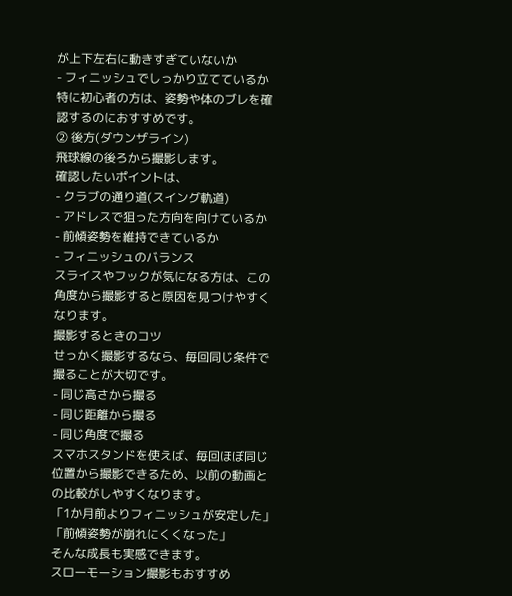が上下左右に動きすぎていないか
- フィニッシュでしっかり立てているか
特に初心者の方は、姿勢や体のブレを確認するのにおすすめです。
② 後方(ダウンザライン)
飛球線の後ろから撮影します。
確認したいポイントは、
- クラブの通り道(スイング軌道)
- アドレスで狙った方向を向けているか
- 前傾姿勢を維持できているか
- フィニッシュのバランス
スライスやフックが気になる方は、この角度から撮影すると原因を見つけやすくなります。
撮影するときのコツ
せっかく撮影するなら、毎回同じ条件で撮ることが大切です。
- 同じ高さから撮る
- 同じ距離から撮る
- 同じ角度で撮る
スマホスタンドを使えば、毎回ほぼ同じ位置から撮影できるため、以前の動画との比較がしやすくなります。
「1か月前よりフィニッシュが安定した」
「前傾姿勢が崩れにくくなった」
そんな成長も実感できます。
スローモーション撮影もおすすめ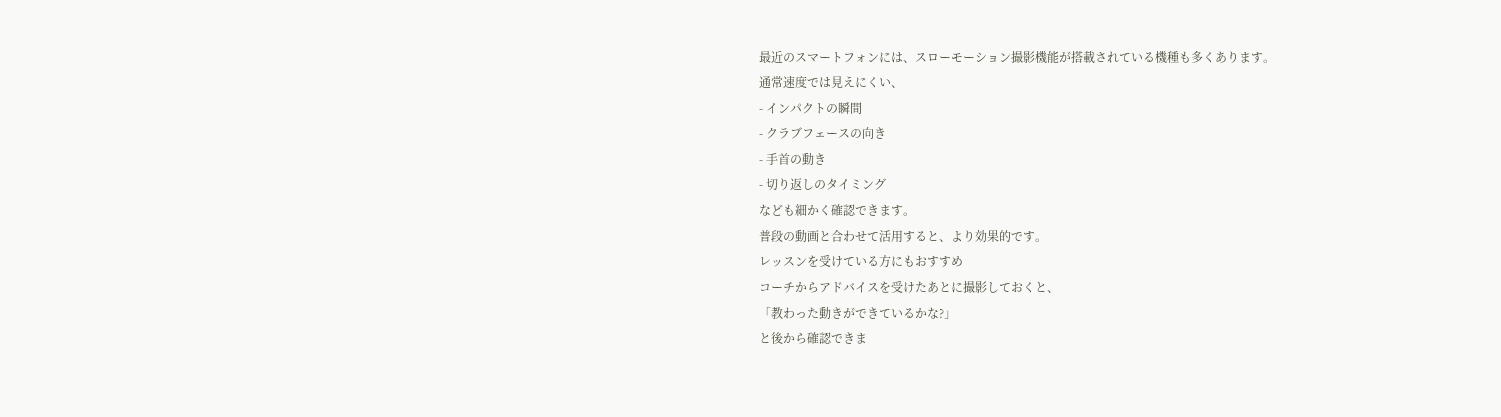最近のスマートフォンには、スローモーション撮影機能が搭載されている機種も多くあります。
通常速度では見えにくい、
- インパクトの瞬間
- クラブフェースの向き
- 手首の動き
- 切り返しのタイミング
なども細かく確認できます。
普段の動画と合わせて活用すると、より効果的です。
レッスンを受けている方にもおすすめ
コーチからアドバイスを受けたあとに撮影しておくと、
「教わった動きができているかな?」
と後から確認できま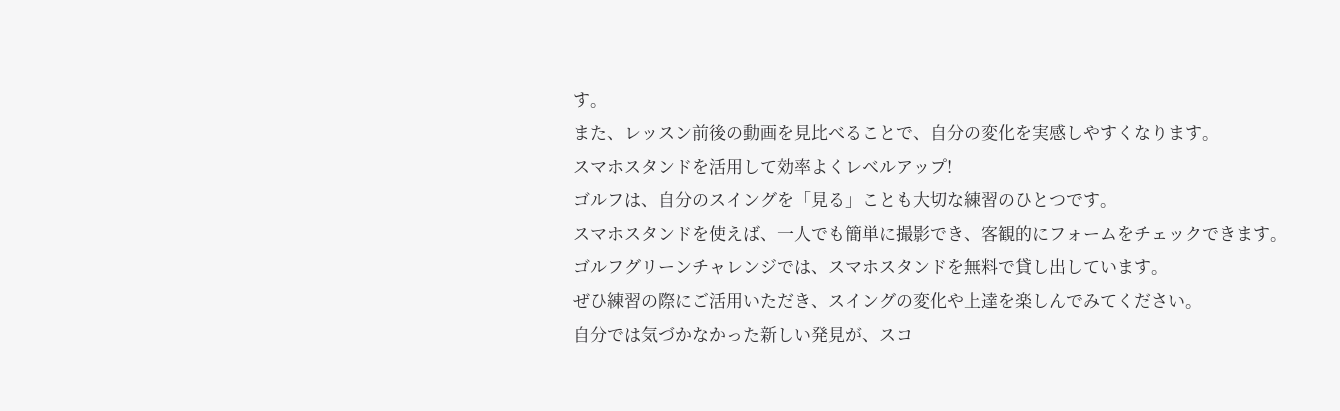す。
また、レッスン前後の動画を見比べることで、自分の変化を実感しやすくなります。
スマホスタンドを活用して効率よくレベルアップ!
ゴルフは、自分のスイングを「見る」ことも大切な練習のひとつです。
スマホスタンドを使えば、一人でも簡単に撮影でき、客観的にフォームをチェックできます。
ゴルフグリーンチャレンジでは、スマホスタンドを無料で貸し出しています。
ぜひ練習の際にご活用いただき、スイングの変化や上達を楽しんでみてください。
自分では気づかなかった新しい発見が、スコ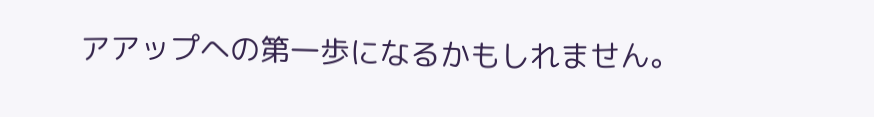アアップへの第一歩になるかもしれません。